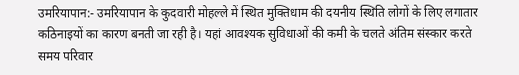उमरियापान:- उमरियापान के कुदवारी मोहल्ले में स्थित मुक्तिधाम की दयनीय स्थिति लोगों के लिए लगातार कठिनाइयों का कारण बनती जा रही है। यहां आवश्यक सुविधाओं की कमी के चलते अंतिम संस्कार करते समय परिवार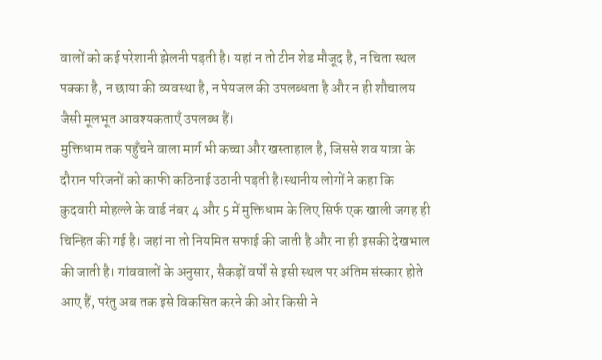वालों को कई परेशानी झेलनी पड़ती है। यहां न तो टीन शेड मौजूद है, न चिता स्थल पक्का है, न छाया की व्यवस्था है, न पेयजल की उपलब्धता है और न ही शौचालय जैसी मूलभूत आवश्यकताएँ उपलब्ध हैं।
मुक्तिधाम तक पहुँचने वाला मार्ग भी कच्चा और खस्ताहाल है, जिससे शव यात्रा के दौरान परिजनों को काफी कठिनाई उठानी पड़ती है।स्थानीय लोगों ने कहा कि कुदवारी मोहल्ले के वार्ड नंबर 4 और 5 में मुक्तिधाम के लिए सिर्फ एक खाली जगह ही चिन्हित की गई है। जहां ना तो नियमित सफाई की जाती है और ना ही इसकी देखभाल की जाती है। गांववालों के अनुसार, सैकड़ों वर्षों से इसी स्थल पर अंतिम संस्कार होते आए हैं, परंतु अब तक इसे विकसित करने की ओर किसी ने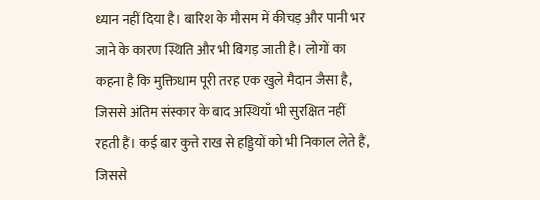ध्यान नहीं दिया है। बारिश के मौसम में कीचड़ और पानी भर जाने के कारण स्थिति और भी बिगड़ जाती है। लोगों का कहना है कि मुक्तिधाम पूरी तरह एक खुले मैदान जैसा है, जिससे अंतिम संस्कार के बाद अस्थियाँ भी सुरक्षित नहीं रहती हैं। कई बार कुत्ते राख से हड्डियों को भी निकाल लेते हैं, जिससे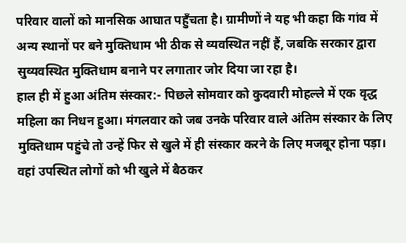परिवार वालों को मानसिक आघात पहुँचता है। ग्रामीणों ने यह भी कहा कि गांव में अन्य स्थानों पर बने मुक्तिधाम भी ठीक से व्यवस्थित नहीं हैं, जबकि सरकार द्वारा सुव्यवस्थित मुक्तिधाम बनाने पर लगातार जोर दिया जा रहा है।
हाल ही में हुआ अंतिम संस्कार:- पिछले सोमवार को कुदवारी मोहल्ले में एक वृद्ध महिला का निधन हुआ। मंगलवार को जब उनके परिवार वाले अंतिम संस्कार के लिए मुक्तिधाम पहुंचे तो उन्हें फिर से खुले में ही संस्कार करने के लिए मजबूर होना पड़ा। वहां उपस्थित लोगों को भी खुले में बैठकर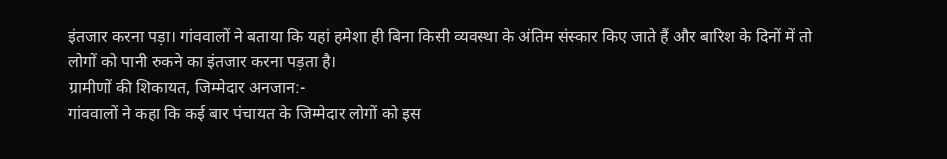इंतजार करना पड़ा। गांववालों ने बताया कि यहां हमेशा ही बिना किसी व्यवस्था के अंतिम संस्कार किए जाते हैं और बारिश के दिनों में तो लोगों को पानी रुकने का इंतजार करना पड़ता है।
ग्रामीणों की शिकायत, जिम्मेदार अनजान:-
गांववालों ने कहा कि कई बार पंचायत के जिम्मेदार लोगों को इस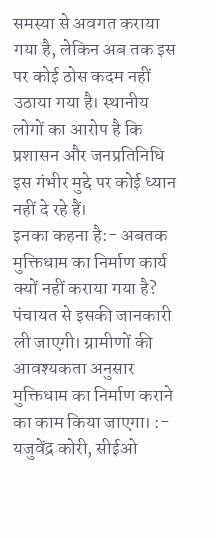समस्या से अवगत कराया गया है, लेकिन अब तक इस पर कोई ठोस कदम नहीं उठाया गया है। स्थानीय लोगों का आरोप है कि प्रशासन और जनप्रतिनिधि इस गंभीर मुद्दे पर कोई ध्यान नहीं दे रहे हैं।
इनका कहना है:- अबतक मुक्तिधाम का निर्माण कार्य क्यों नहीं कराया गया है? पंचायत से इसकी जानकारी ली जाएगी। ग्रामीणों की आवश्यकता अनुसार मुक्तिधाम का निर्माण कराने का काम किया जाएगा। :- यजुवेंद्र कोरी, सीईओ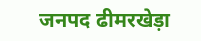जनपद ढीमरखेड़ा